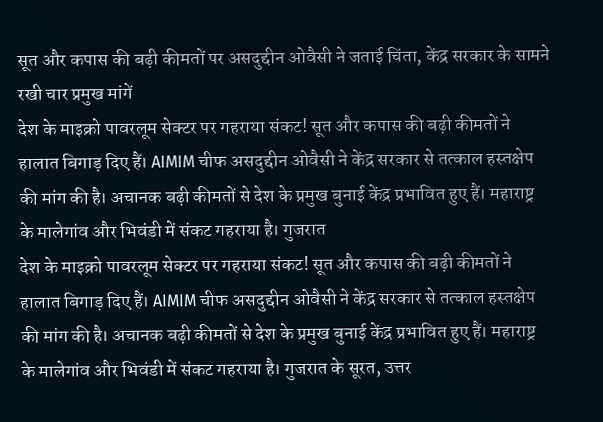सूत और कपास की बढ़ी कीमतों पर असदुद्दीन ओवैसी ने जताई चिंता, केंद्र सरकार के सामने रखी चार प्रमुख मांगें
देश के माइक्रो पावरलूम सेक्टर पर गहराया संकट! सूत और कपास की बढ़ी कीमतों ने हालात बिगाड़ दिए हैं। AIMIM चीफ असदुद्दीन ओवैसी ने केंद्र सरकार से तत्काल हस्तक्षेप की मांग की है। अचानक बढ़ी कीमतों से देश के प्रमुख बुनाई केंद्र प्रभावित हुए हैं। महाराष्ट्र के मालेगांव और भिवंडी में संकट गहराया है। गुजरात
देश के माइक्रो पावरलूम सेक्टर पर गहराया संकट! सूत और कपास की बढ़ी कीमतों ने हालात बिगाड़ दिए हैं। AIMIM चीफ असदुद्दीन ओवैसी ने केंद्र सरकार से तत्काल हस्तक्षेप की मांग की है। अचानक बढ़ी कीमतों से देश के प्रमुख बुनाई केंद्र प्रभावित हुए हैं। महाराष्ट्र के मालेगांव और भिवंडी में संकट गहराया है। गुजरात के सूरत, उत्तर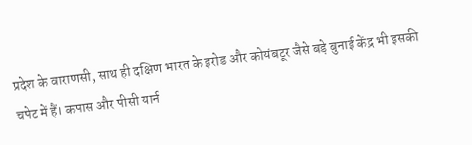प्रदेश के वाराणसी, साथ ही दक्षिण भारत के इरोड और कोयंबटूर जैसे बड़े बुनाई केंद्र भी इसकी चपेट में हैं। कपास और पीसी यार्न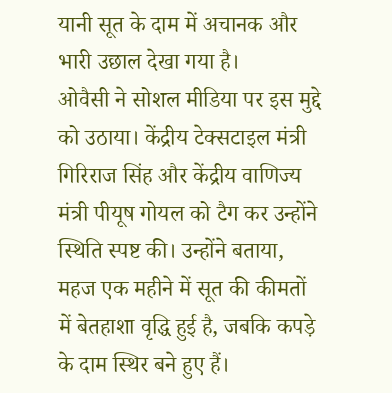यानी सूत के दाम में अचानक और भारी उछाल देखा गया है।
ओवैसी ने सोशल मीडिया पर इस मुद्दे को उठाया। केंद्रीय टेक्सटाइल मंत्री गिरिराज सिंह और केंद्रीय वाणिज्य मंत्री पीयूष गोयल को टैग कर उन्होंने स्थिति स्पष्ट की। उन्होंने बताया, महज एक महीने में सूत की कीमतों में बेतहाशा वृद्धि हुई है, जबकि कपड़े के दाम स्थिर बने हुए हैं।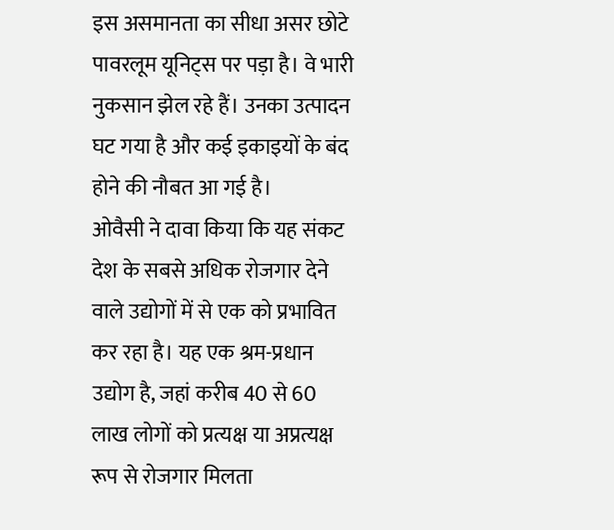इस असमानता का सीधा असर छोटे पावरलूम यूनिट्स पर पड़ा है। वे भारी नुकसान झेल रहे हैं। उनका उत्पादन घट गया है और कई इकाइयों के बंद होने की नौबत आ गई है।
ओवैसी ने दावा किया कि यह संकट देश के सबसे अधिक रोजगार देने वाले उद्योगों में से एक को प्रभावित कर रहा है। यह एक श्रम-प्रधान उद्योग है, जहां करीब 40 से 60 लाख लोगों को प्रत्यक्ष या अप्रत्यक्ष रूप से रोजगार मिलता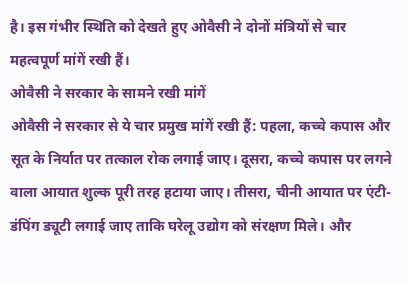है। इस गंभीर स्थिति को देखते हुए ओवैसी ने दोनों मंत्रियों से चार महत्वपूर्ण मांगें रखी हैं।
ओवैसी ने सरकार के सामने रखी मांगें
ओवैसी ने सरकार से ये चार प्रमुख मांगें रखी हैं: पहला, कच्चे कपास और सूत के निर्यात पर तत्काल रोक लगाई जाए। दूसरा, कच्चे कपास पर लगने वाला आयात शुल्क पूरी तरह हटाया जाए। तीसरा, चीनी आयात पर एंटी-डंपिंग ड्यूटी लगाई जाए ताकि घरेलू उद्योग को संरक्षण मिले। और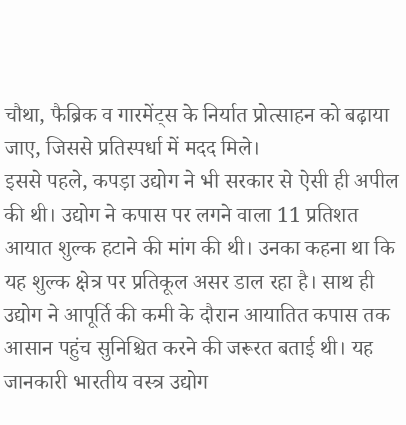चौथा, फैब्रिक व गारमेंट्स के निर्यात प्रोत्साहन को बढ़ाया जाए, जिससे प्रतिस्पर्धा में मदद मिले।
इससे पहले, कपड़ा उद्योग ने भी सरकार से ऐसी ही अपील की थी। उद्योग ने कपास पर लगने वाला 11 प्रतिशत आयात शुल्क हटाने की मांग की थी। उनका कहना था कि यह शुल्क क्षेत्र पर प्रतिकूल असर डाल रहा है। साथ ही उद्योग ने आपूर्ति की कमी के दौरान आयातित कपास तक आसान पहुंच सुनिश्चित करने की जरूरत बताई थी। यह जानकारी भारतीय वस्त्र उद्योग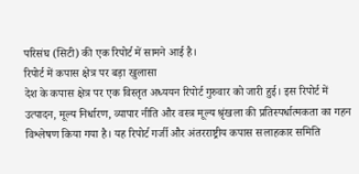परिसंघ (सिटी) की एक रिपोर्ट में सामने आई है।
रिपोर्ट में कपास क्षेत्र पर बड़ा खुलासा
देश के कपास क्षेत्र पर एक विस्तृत अध्ययन रिपोर्ट गुरुवार को जारी हुई। इस रिपोर्ट में उत्पादन, मूल्य निर्धारण, व्यापार नीति और वस्त्र मूल्य श्रृंखला की प्रतिस्पर्धात्मकता का गहन विश्लेषण किया गया है। यह रिपोर्ट गर्जी और अंतरराष्ट्रीय कपास सलाहकार समिति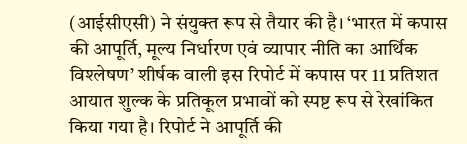(आईसीएसी) ने संयुक्त रूप से तैयार की है। ‘भारत में कपास की आपूर्ति, मूल्य निर्धारण एवं व्यापार नीति का आर्थिक विश्लेषण’ शीर्षक वाली इस रिपोर्ट में कपास पर 11 प्रतिशत आयात शुल्क के प्रतिकूल प्रभावों को स्पष्ट रूप से रेखांकित किया गया है। रिपोर्ट ने आपूर्ति की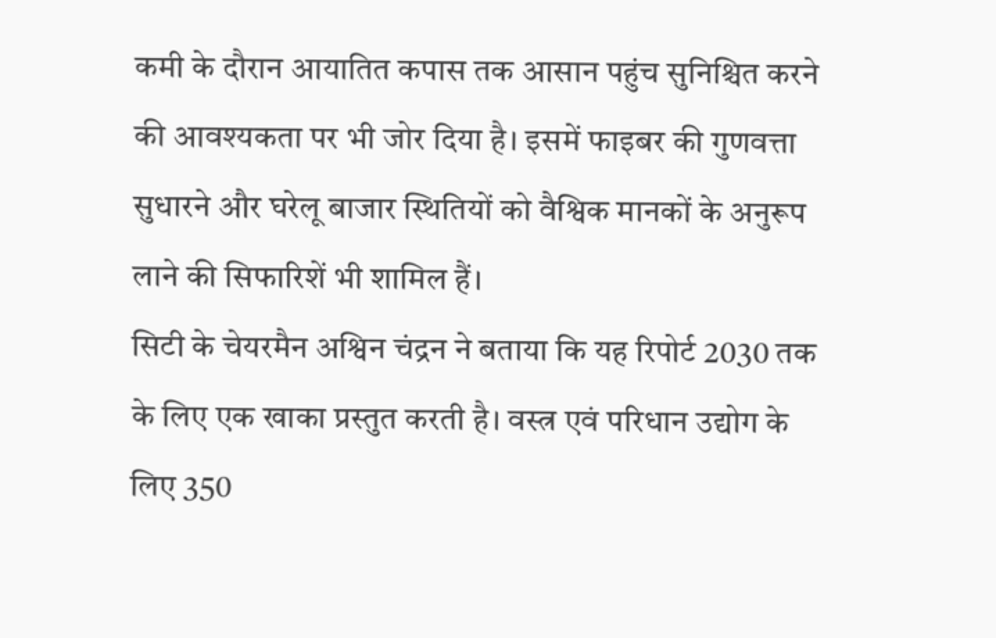कमी के दौरान आयातित कपास तक आसान पहुंच सुनिश्चित करने की आवश्यकता पर भी जोर दिया है। इसमें फाइबर की गुणवत्ता सुधारने और घरेलू बाजार स्थितियों को वैश्विक मानकों के अनुरूप लाने की सिफारिशें भी शामिल हैं।
सिटी के चेयरमैन अश्विन चंद्रन ने बताया कि यह रिपोर्ट 2030 तक के लिए एक खाका प्रस्तुत करती है। वस्त्र एवं परिधान उद्योग के लिए 350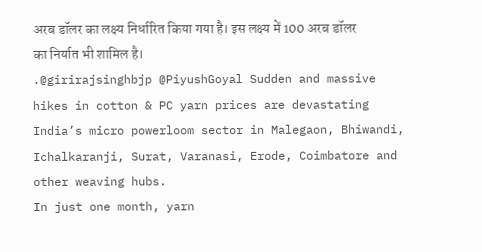अरब डॉलर का लक्ष्य निर्धारित किया गया है। इस लक्ष्य में 100 अरब डॉलर का निर्यात भी शामिल है।
.@girirajsinghbjp @PiyushGoyal Sudden and massive hikes in cotton & PC yarn prices are devastating India’s micro powerloom sector in Malegaon, Bhiwandi, Ichalkaranji, Surat, Varanasi, Erode, Coimbatore and other weaving hubs.
In just one month, yarn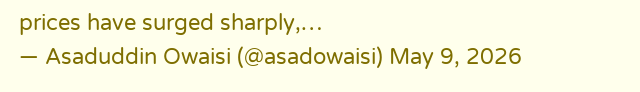prices have surged sharply,…
— Asaduddin Owaisi (@asadowaisi) May 9, 2026